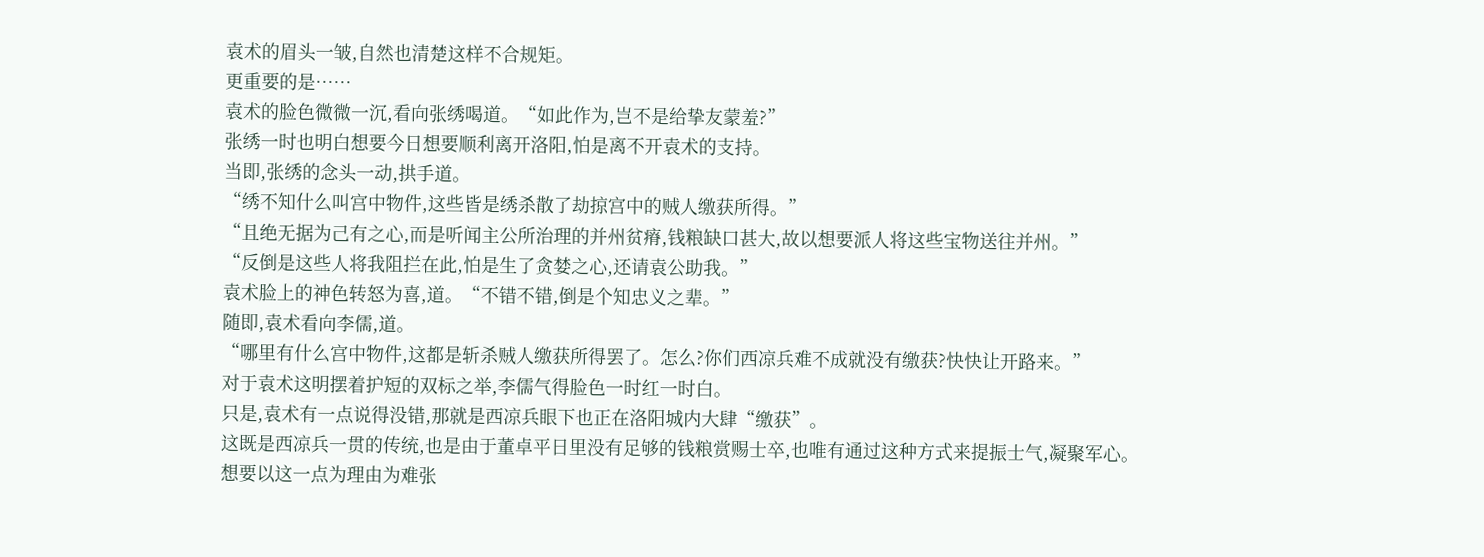袁术的眉头一皱,自然也清楚这样不合规矩。
更重要的是……
袁术的脸色微微一沉,看向张绣喝道。“如此作为,岂不是给挚友蒙羞?”
张绣一时也明白想要今日想要顺利离开洛阳,怕是离不开袁术的支持。
当即,张绣的念头一动,拱手道。
“绣不知什么叫宫中物件,这些皆是绣杀散了劫掠宫中的贼人缴获所得。”
“且绝无据为己有之心,而是听闻主公所治理的并州贫瘠,钱粮缺口甚大,故以想要派人将这些宝物送往并州。”
“反倒是这些人将我阻拦在此,怕是生了贪婪之心,还请袁公助我。”
袁术脸上的神色转怒为喜,道。“不错不错,倒是个知忠义之辈。”
随即,袁术看向李儒,道。
“哪里有什么宫中物件,这都是斩杀贼人缴获所得罢了。怎么?你们西凉兵难不成就没有缴获?快快让开路来。”
对于袁术这明摆着护短的双标之举,李儒气得脸色一时红一时白。
只是,袁术有一点说得没错,那就是西凉兵眼下也正在洛阳城内大肆“缴获”。
这既是西凉兵一贯的传统,也是由于董卓平日里没有足够的钱粮赏赐士卒,也唯有通过这种方式来提振士气,凝聚军心。
想要以这一点为理由为难张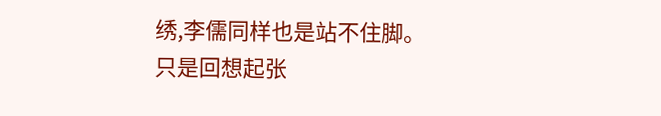绣,李儒同样也是站不住脚。
只是回想起张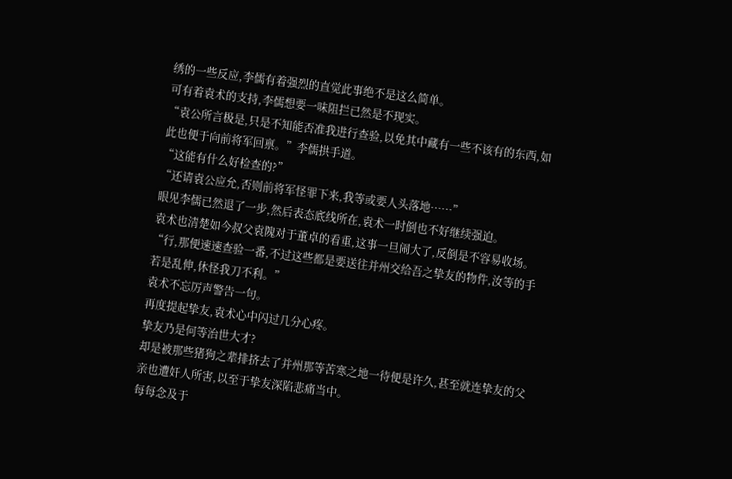绣的一些反应,李儒有着强烈的直觉此事绝不是这么简单。
可有着袁术的支持,李儒想要一味阻拦已然是不现实。
“袁公所言极是,只是不知能否准我进行查验,以免其中藏有一些不该有的东西,如此也便于向前将军回禀。”李儒拱手道。
“这能有什么好检查的?”
“还请袁公应允,否则前将军怪罪下来,我等或要人头落地……”
眼见李儒已然退了一步,然后表态底线所在,袁术一时倒也不好继续强迫。
袁术也清楚如今叔父袁隗对于董卓的看重,这事一旦闹大了,反倒是不容易收场。
“行,那便速速查验一番,不过这些都是要送往并州交给吾之挚友的物件,汝等的手若是乱伸,休怪我刀不利。”
袁术不忘厉声警告一句。
再度提起挚友,袁术心中闪过几分心疼。
挚友乃是何等治世大才?
却是被那些猪狗之辈排挤去了并州那等苦寒之地一待便是许久,甚至就连挚友的父亲也遭奸人所害,以至于挚友深陷悲痛当中。
每每念及于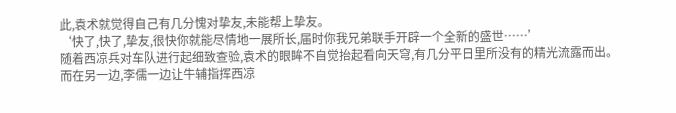此,袁术就觉得自己有几分愧对挚友,未能帮上挚友。
‘快了,快了,挚友,很快你就能尽情地一展所长,届时你我兄弟联手开辟一个全新的盛世……’
随着西凉兵对车队进行起细致查验,袁术的眼眸不自觉抬起看向天穹,有几分平日里所没有的精光流露而出。
而在另一边,李儒一边让牛辅指挥西凉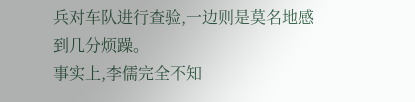兵对车队进行查验,一边则是莫名地感到几分烦躁。
事实上,李儒完全不知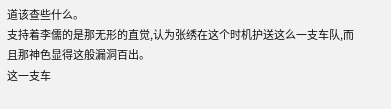道该查些什么。
支持着李儒的是那无形的直觉,认为张绣在这个时机护送这么一支车队,而且那神色显得这般漏洞百出。
这一支车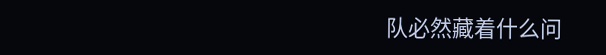队必然藏着什么问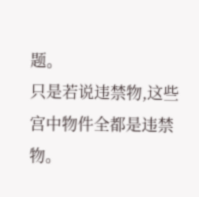题。
只是若说违禁物,这些宫中物件全都是违禁物。